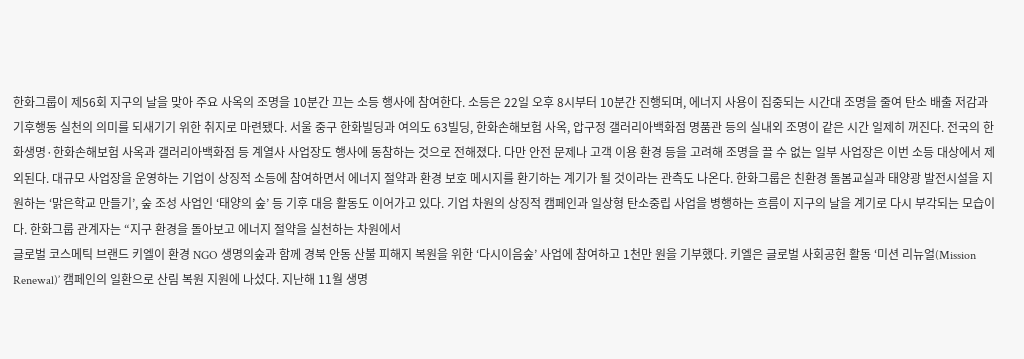한화그룹이 제56회 지구의 날을 맞아 주요 사옥의 조명을 10분간 끄는 소등 행사에 참여한다. 소등은 22일 오후 8시부터 10분간 진행되며, 에너지 사용이 집중되는 시간대 조명을 줄여 탄소 배출 저감과 기후행동 실천의 의미를 되새기기 위한 취지로 마련됐다. 서울 중구 한화빌딩과 여의도 63빌딩, 한화손해보험 사옥, 압구정 갤러리아백화점 명품관 등의 실내외 조명이 같은 시간 일제히 꺼진다. 전국의 한화생명·한화손해보험 사옥과 갤러리아백화점 등 계열사 사업장도 행사에 동참하는 것으로 전해졌다. 다만 안전 문제나 고객 이용 환경 등을 고려해 조명을 끌 수 없는 일부 사업장은 이번 소등 대상에서 제외된다. 대규모 사업장을 운영하는 기업이 상징적 소등에 참여하면서 에너지 절약과 환경 보호 메시지를 환기하는 계기가 될 것이라는 관측도 나온다. 한화그룹은 친환경 돌봄교실과 태양광 발전시설을 지원하는 ‘맑은학교 만들기’, 숲 조성 사업인 ‘태양의 숲’ 등 기후 대응 활동도 이어가고 있다. 기업 차원의 상징적 캠페인과 일상형 탄소중립 사업을 병행하는 흐름이 지구의 날을 계기로 다시 부각되는 모습이다. 한화그룹 관계자는 “지구 환경을 돌아보고 에너지 절약을 실천하는 차원에서
글로벌 코스메틱 브랜드 키엘이 환경 NGO 생명의숲과 함께 경북 안동 산불 피해지 복원을 위한 ‘다시이음숲’ 사업에 참여하고 1천만 원을 기부했다. 키엘은 글로벌 사회공헌 활동 ‘미션 리뉴얼(Mission Renewal)’ 캠페인의 일환으로 산림 복원 지원에 나섰다. 지난해 11월 생명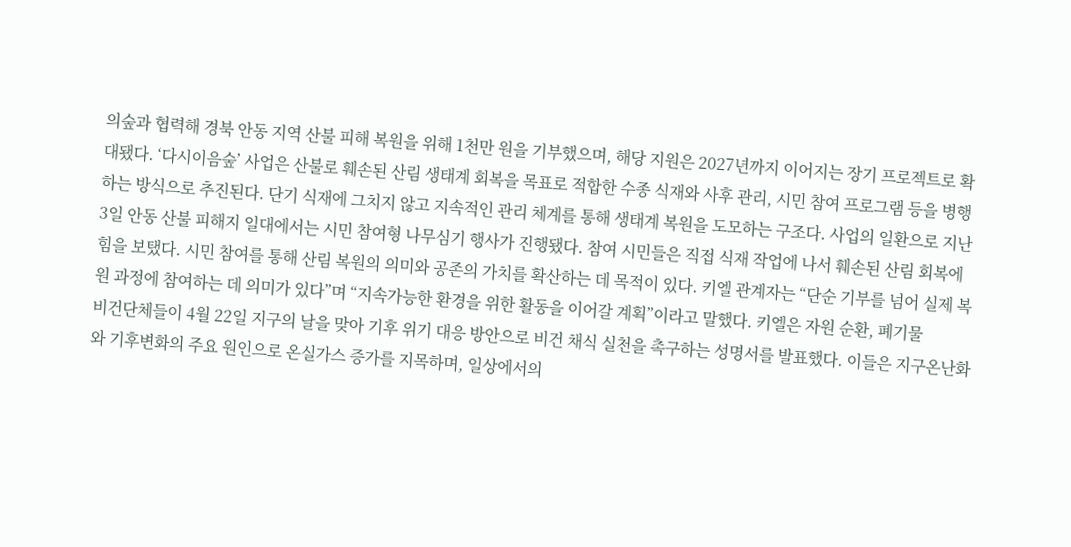의숲과 협력해 경북 안동 지역 산불 피해 복원을 위해 1천만 원을 기부했으며, 해당 지원은 2027년까지 이어지는 장기 프로젝트로 확대됐다. ‘다시이음숲’ 사업은 산불로 훼손된 산림 생태계 회복을 목표로 적합한 수종 식재와 사후 관리, 시민 참여 프로그램 등을 병행하는 방식으로 추진된다. 단기 식재에 그치지 않고 지속적인 관리 체계를 통해 생태계 복원을 도모하는 구조다. 사업의 일환으로 지난 3일 안동 산불 피해지 일대에서는 시민 참여형 나무심기 행사가 진행됐다. 참여 시민들은 직접 식재 작업에 나서 훼손된 산림 회복에 힘을 보탰다. 시민 참여를 통해 산림 복원의 의미와 공존의 가치를 확산하는 데 목적이 있다. 키엘 관계자는 “단순 기부를 넘어 실제 복원 과정에 참여하는 데 의미가 있다”며 “지속가능한 환경을 위한 활동을 이어갈 계획”이라고 말했다. 키엘은 자원 순환, 폐기물
비건단체들이 4월 22일 지구의 날을 맞아 기후 위기 대응 방안으로 비건 채식 실천을 촉구하는 성명서를 발표했다. 이들은 지구온난화와 기후변화의 주요 원인으로 온실가스 증가를 지목하며, 일상에서의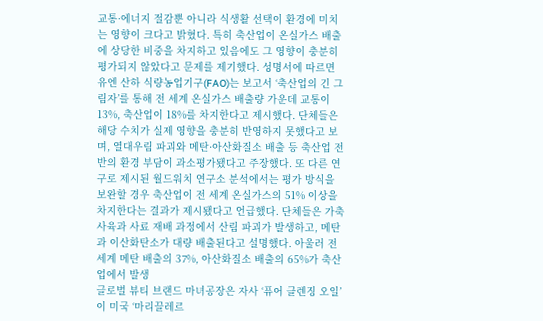교통·에너지 절감뿐 아니라 식생활 선택이 환경에 미치는 영향이 크다고 밝혔다. 특히 축산업이 온실가스 배출에 상당한 비중을 차지하고 있음에도 그 영향이 충분히 평가되지 않았다고 문제를 제기했다. 성명서에 따르면 유엔 산하 식량농업기구(FAO)는 보고서 ‘축산업의 긴 그림자’를 통해 전 세계 온실가스 배출량 가운데 교통이 13%, 축산업이 18%를 차지한다고 제시했다. 단체들은 해당 수치가 실제 영향을 충분히 반영하지 못했다고 보며, 열대우림 파괴와 메탄·아산화질소 배출 등 축산업 전반의 환경 부담이 과소평가됐다고 주장했다. 또 다른 연구로 제시된 월드워치 연구소 분석에서는 평가 방식을 보완할 경우 축산업이 전 세계 온실가스의 51% 이상을 차지한다는 결과가 제시됐다고 언급했다. 단체들은 가축 사육과 사료 재배 과정에서 산림 파괴가 발생하고, 메탄과 이산화탄소가 대량 배출된다고 설명했다. 아울러 전 세계 메탄 배출의 37%, 아산화질소 배출의 65%가 축산업에서 발생
글로벌 뷰티 브랜드 마녀공장은 자사 ‘퓨어 클렌징 오일’이 미국 ‘마리끌레르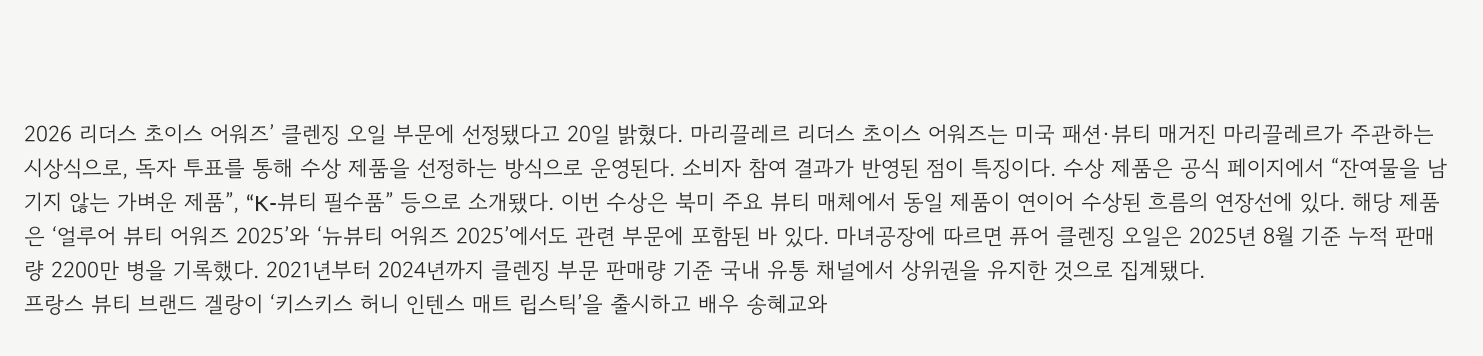2026 리더스 초이스 어워즈’ 클렌징 오일 부문에 선정됐다고 20일 밝혔다. 마리끌레르 리더스 초이스 어워즈는 미국 패션·뷰티 매거진 마리끌레르가 주관하는 시상식으로, 독자 투표를 통해 수상 제품을 선정하는 방식으로 운영된다. 소비자 참여 결과가 반영된 점이 특징이다. 수상 제품은 공식 페이지에서 “잔여물을 남기지 않는 가벼운 제품”, “K-뷰티 필수품” 등으로 소개됐다. 이번 수상은 북미 주요 뷰티 매체에서 동일 제품이 연이어 수상된 흐름의 연장선에 있다. 해당 제품은 ‘얼루어 뷰티 어워즈 2025’와 ‘뉴뷰티 어워즈 2025’에서도 관련 부문에 포함된 바 있다. 마녀공장에 따르면 퓨어 클렌징 오일은 2025년 8월 기준 누적 판매량 2200만 병을 기록했다. 2021년부터 2024년까지 클렌징 부문 판매량 기준 국내 유통 채널에서 상위권을 유지한 것으로 집계됐다.
프랑스 뷰티 브랜드 겔랑이 ‘키스키스 허니 인텐스 매트 립스틱’을 출시하고 배우 송혜교와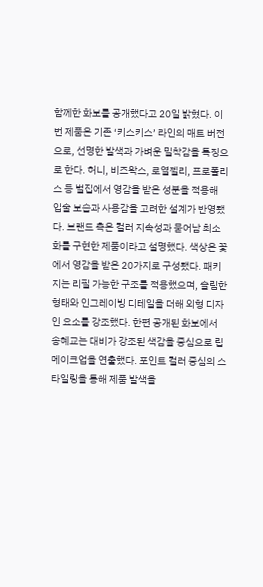함께한 화보를 공개했다고 20일 밝혔다. 이번 제품은 기존 ‘키스키스’ 라인의 매트 버전으로, 선명한 발색과 가벼운 밀착감을 특징으로 한다. 허니, 비즈왁스, 로열젤리, 프로폴리스 등 벌집에서 영감을 받은 성분을 적용해 입술 보습과 사용감을 고려한 설계가 반영됐다. 브랜드 측은 컬러 지속성과 묻어남 최소화를 구현한 제품이라고 설명했다. 색상은 꽃에서 영감을 받은 20가지로 구성됐다. 패키지는 리필 가능한 구조를 적용했으며, 슬림한 형태와 인그레이빙 디테일을 더해 외형 디자인 요소를 강조했다. 한편 공개된 화보에서 송혜교는 대비가 강조된 색감을 중심으로 립 메이크업을 연출했다. 포인트 컬러 중심의 스타일링을 통해 제품 발색을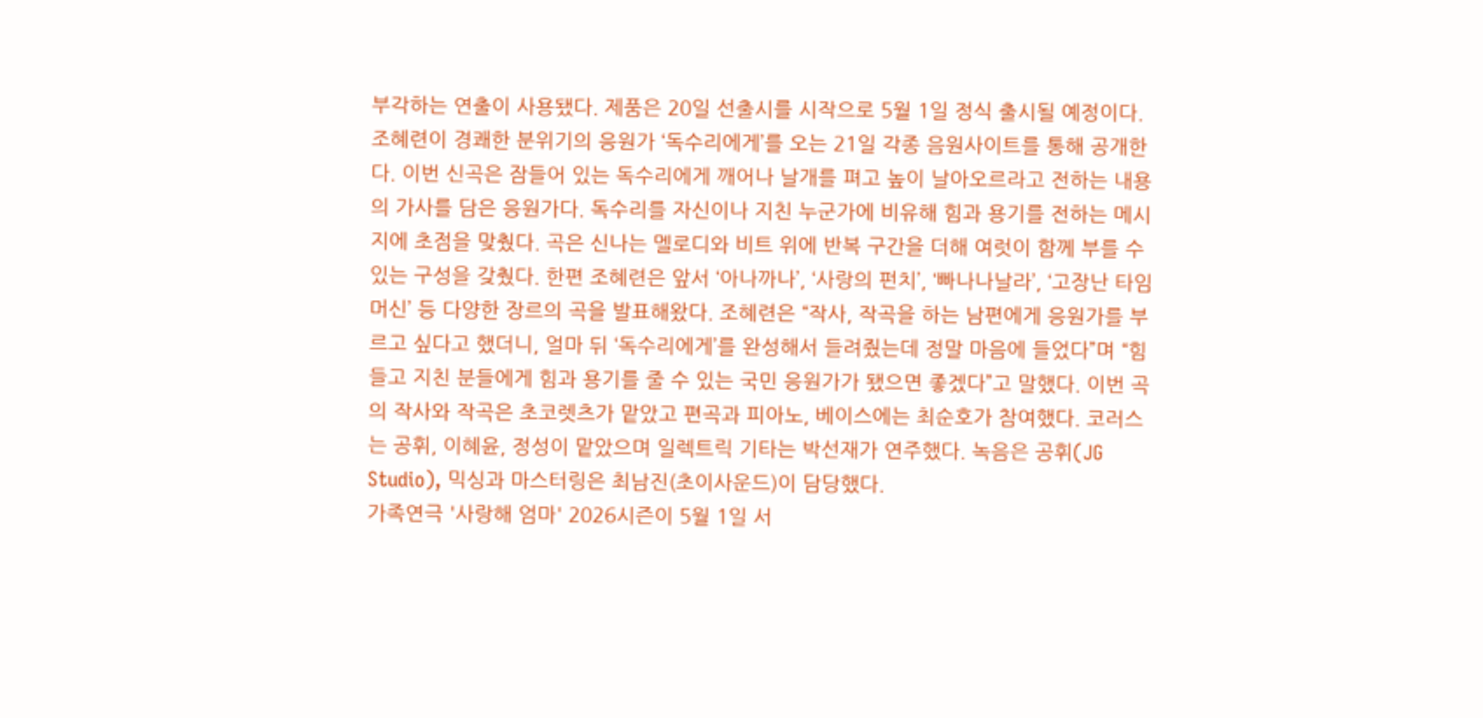부각하는 연출이 사용됐다. 제품은 20일 선출시를 시작으로 5월 1일 정식 출시될 예정이다.
조혜련이 경쾌한 분위기의 응원가 ‘독수리에게’를 오는 21일 각종 음원사이트를 통해 공개한다. 이번 신곡은 잠들어 있는 독수리에게 깨어나 날개를 펴고 높이 날아오르라고 전하는 내용의 가사를 담은 응원가다. 독수리를 자신이나 지친 누군가에 비유해 힘과 용기를 전하는 메시지에 초점을 맞췄다. 곡은 신나는 멜로디와 비트 위에 반복 구간을 더해 여럿이 함께 부를 수 있는 구성을 갖췄다. 한편 조혜련은 앞서 ‘아나까나’, ‘사랑의 펀치’, ‘빠나나날라’, ‘고장난 타임머신’ 등 다양한 장르의 곡을 발표해왔다. 조혜련은 “작사, 작곡을 하는 남편에게 응원가를 부르고 싶다고 했더니, 얼마 뒤 ‘독수리에게’를 완성해서 들려줬는데 정말 마음에 들었다”며 “힘들고 지친 분들에게 힘과 용기를 줄 수 있는 국민 응원가가 됐으면 좋겠다”고 말했다. 이번 곡의 작사와 작곡은 초코렛츠가 맡았고 편곡과 피아노, 베이스에는 최순호가 참여했다. 코러스는 공휘, 이혜윤, 정성이 맡았으며 일렉트릭 기타는 박선재가 연주했다. 녹음은 공휘(JG Studio), 믹싱과 마스터링은 최남진(초이사운드)이 담당했다.
가족연극 '사랑해 엄마' 2026시즌이 5월 1일 서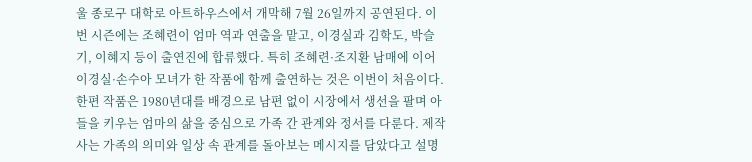울 종로구 대학로 아트하우스에서 개막해 7월 26일까지 공연된다. 이번 시즌에는 조혜련이 엄마 역과 연출을 맡고, 이경실과 김학도, 박슬기, 이혜지 등이 출연진에 합류했다. 특히 조혜련·조지환 남매에 이어 이경실·손수아 모녀가 한 작품에 함께 출연하는 것은 이번이 처음이다. 한편 작품은 1980년대를 배경으로 남편 없이 시장에서 생선을 팔며 아들을 키우는 엄마의 삶을 중심으로 가족 간 관계와 정서를 다룬다. 제작사는 가족의 의미와 일상 속 관계를 돌아보는 메시지를 담았다고 설명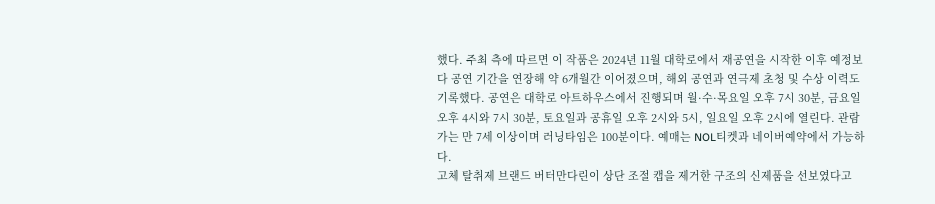했다. 주최 측에 따르면 이 작품은 2024년 11월 대학로에서 재공연을 시작한 이후 예정보다 공연 기간을 연장해 약 6개월간 이어졌으며, 해외 공연과 연극제 초청 및 수상 이력도 기록했다. 공연은 대학로 아트하우스에서 진행되며 월·수·목요일 오후 7시 30분, 금요일 오후 4시와 7시 30분, 토요일과 공휴일 오후 2시와 5시, 일요일 오후 2시에 열린다. 관람가는 만 7세 이상이며 러닝타임은 100분이다. 예매는 NOL티켓과 네이버예약에서 가능하다.
고체 탈취제 브랜드 버터만다린이 상단 조절 캡을 제거한 구조의 신제품을 선보였다고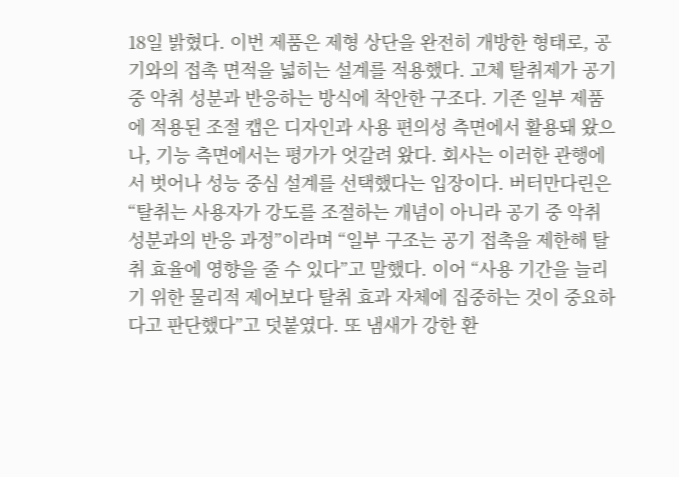18일 밝혔다. 이번 제품은 제형 상단을 완전히 개방한 형태로, 공기와의 접촉 면적을 넓히는 설계를 적용했다. 고체 탈취제가 공기 중 악취 성분과 반응하는 방식에 착안한 구조다. 기존 일부 제품에 적용된 조절 캡은 디자인과 사용 편의성 측면에서 활용돼 왔으나, 기능 측면에서는 평가가 엇갈려 왔다. 회사는 이러한 관행에서 벗어나 성능 중심 설계를 선택했다는 입장이다. 버터만다린은 “탈취는 사용자가 강도를 조절하는 개념이 아니라 공기 중 악취 성분과의 반응 과정”이라며 “일부 구조는 공기 접촉을 제한해 탈취 효율에 영향을 줄 수 있다”고 말했다. 이어 “사용 기간을 늘리기 위한 물리적 제어보다 탈취 효과 자체에 집중하는 것이 중요하다고 판단했다”고 덧붙였다. 또 냄새가 강한 환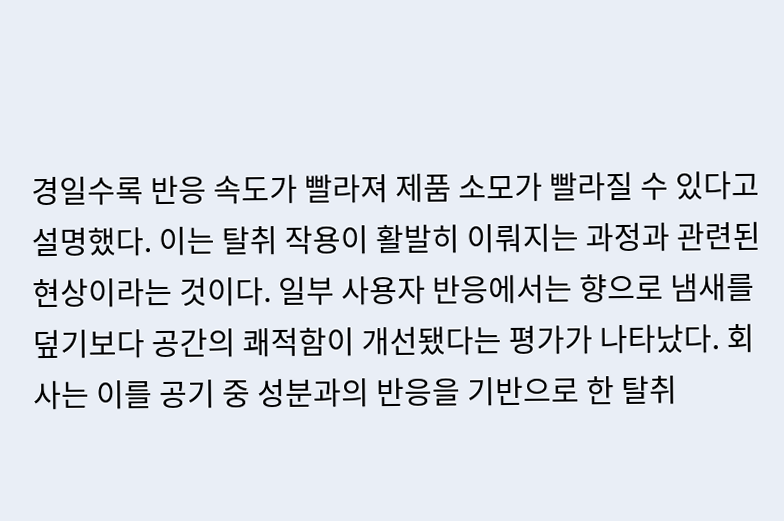경일수록 반응 속도가 빨라져 제품 소모가 빨라질 수 있다고 설명했다. 이는 탈취 작용이 활발히 이뤄지는 과정과 관련된 현상이라는 것이다. 일부 사용자 반응에서는 향으로 냄새를 덮기보다 공간의 쾌적함이 개선됐다는 평가가 나타났다. 회사는 이를 공기 중 성분과의 반응을 기반으로 한 탈취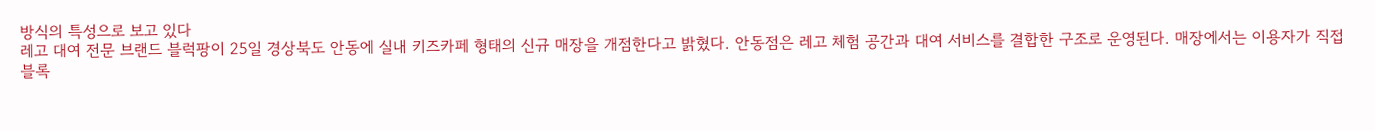방식의 특성으로 보고 있다
레고 대여 전문 브랜드 블럭팡이 25일 경상북도 안동에 실내 키즈카페 형태의 신규 매장을 개점한다고 밝혔다. 안동점은 레고 체험 공간과 대여 서비스를 결합한 구조로 운영된다. 매장에서는 이용자가 직접 블록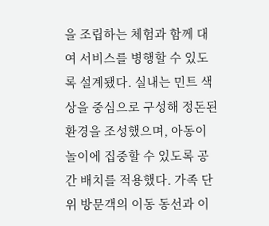을 조립하는 체험과 함께 대여 서비스를 병행할 수 있도록 설계됐다. 실내는 민트 색상을 중심으로 구성해 정돈된 환경을 조성했으며, 아동이 놀이에 집중할 수 있도록 공간 배치를 적용했다. 가족 단위 방문객의 이동 동선과 이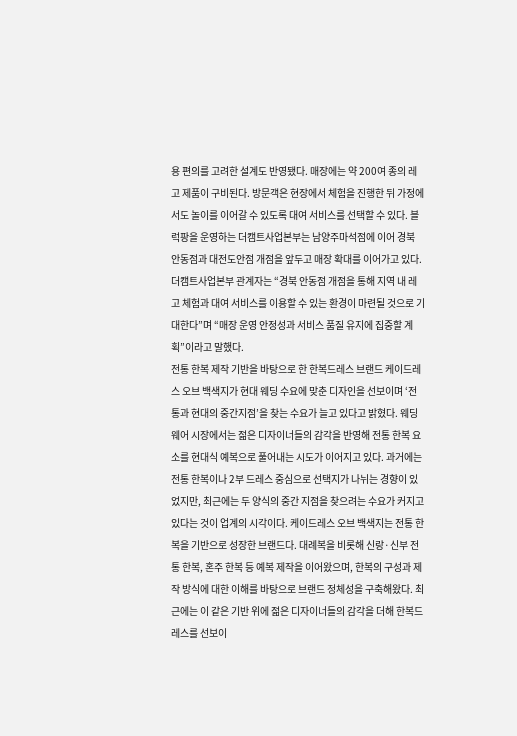용 편의를 고려한 설계도 반영됐다. 매장에는 약 200여 종의 레고 제품이 구비된다. 방문객은 현장에서 체험을 진행한 뒤 가정에서도 놀이를 이어갈 수 있도록 대여 서비스를 선택할 수 있다. 블럭팡을 운영하는 더캠트사업본부는 남양주마석점에 이어 경북 안동점과 대전도안점 개점을 앞두고 매장 확대를 이어가고 있다. 더캠트사업본부 관계자는 “경북 안동점 개점을 통해 지역 내 레고 체험과 대여 서비스를 이용할 수 있는 환경이 마련될 것으로 기대한다”며 “매장 운영 안정성과 서비스 품질 유지에 집중할 계획”이라고 말했다.
전통 한복 제작 기반을 바탕으로 한 한복드레스 브랜드 케이드레스 오브 백색지가 현대 웨딩 수요에 맞춘 디자인을 선보이며 ‘전통과 현대의 중간지점’을 찾는 수요가 늘고 있다고 밝혔다. 웨딩웨어 시장에서는 젊은 디자이너들의 감각을 반영해 전통 한복 요소를 현대식 예복으로 풀어내는 시도가 이어지고 있다. 과거에는 전통 한복이나 2부 드레스 중심으로 선택지가 나뉘는 경향이 있었지만, 최근에는 두 양식의 중간 지점을 찾으려는 수요가 커지고 있다는 것이 업계의 시각이다. 케이드레스 오브 백색지는 전통 한복을 기반으로 성장한 브랜드다. 대례복을 비롯해 신랑·신부 전통 한복, 혼주 한복 등 예복 제작을 이어왔으며, 한복의 구성과 제작 방식에 대한 이해를 바탕으로 브랜드 정체성을 구축해왔다. 최근에는 이 같은 기반 위에 젊은 디자이너들의 감각을 더해 한복드레스를 선보이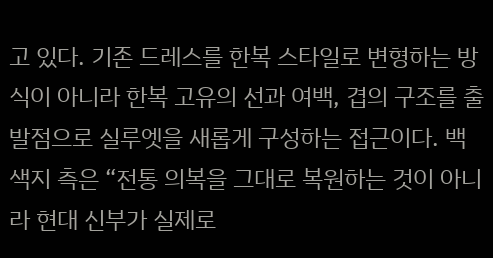고 있다. 기존 드레스를 한복 스타일로 변형하는 방식이 아니라 한복 고유의 선과 여백, 겹의 구조를 출발점으로 실루엣을 새롭게 구성하는 접근이다. 백색지 측은 “전통 의복을 그대로 복원하는 것이 아니라 현대 신부가 실제로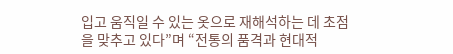입고 움직일 수 있는 옷으로 재해석하는 데 초점을 맞추고 있다”며 “전통의 품격과 현대적